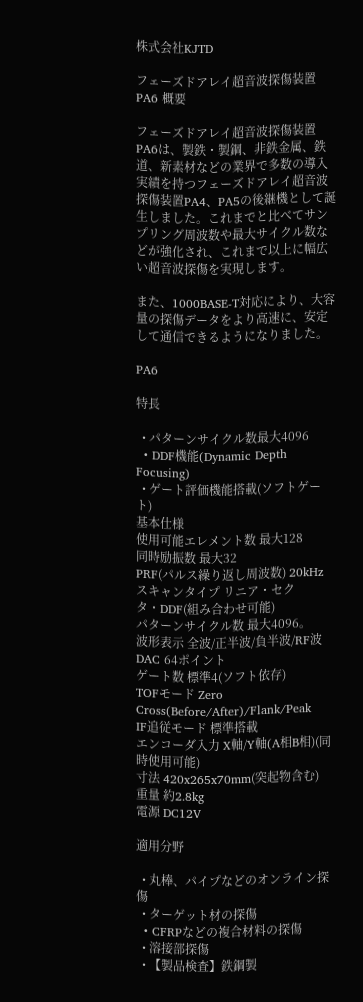株式会社KJTD

フェーズドアレイ超音波探傷装置PA6 概要

フェーズドアレイ超音波探傷装置PA6は、製鉄・製鋼、非鉄金属、鉄道、新素材などの業界で多数の導入実績を持つフェーズドアレイ超音波探傷装置PA4、PA5の後継機として誕生しました。これまでと比べてサンプリング周波数や最大サイクル数などが強化され、これまで以上に幅広い超音波探傷を実現します。

また、1000BASE-T対応により、大容量の探傷データをより高速に、安定して通信できるようになりました。

PA6

特長

  • パターンサイクル数最大4096
  • DDF機能(Dynamic Depth Focusing)
  • ゲート評価機能搭載(ソフトゲート)
基本仕様
使用可能エレメント数 最大128
同時励振数 最大32
PRF(パルス繰り返し周波数) 20kHz
スキャンタイプ リニア・セクタ・DDF(組み合わせ可能)
パターンサイクル数 最大4096。
波形表示 全波/正半波/負半波/RF波
DAC 64ポイント
ゲート数 標準4(ソフト依存)
TOFモード Zero Cross(Before/After)/Flank/Peak
IF追従モード 標準搭載
エンコーダ入力 X軸/Y軸(A相B相)(同時使用可能)
寸法 420x265x70mm(突起物含む)
重量 約2.8kg
電源 DC12V

適用分野

  • 丸棒、パイプなどのオンライン探傷
  • ターゲット材の探傷
  • CFRPなどの複合材料の探傷
  • 溶接部探傷
  • 【製品検査】鉄鋼製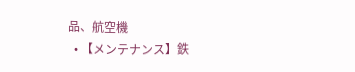品、航空機
  • 【メンテナンス】鉄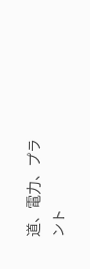道、電力、プラント